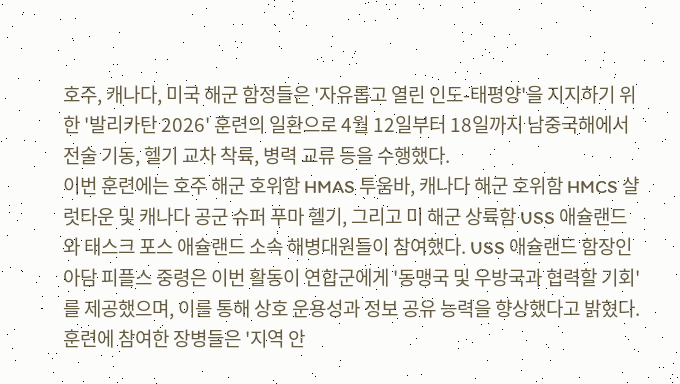호주, 캐나다, 미국 해군 함정들은 '자유롭고 열린 인도-태평양'을 지지하기 위한 '발리카탄 2026' 훈련의 일환으로 4월 12일부터 18일까지 남중국해에서 전술 기동, 헬기 교차 착륙, 병력 교류 등을 수행했다.
이번 훈련에는 호주 해군 호위함 HMAS 투움바, 캐나다 해군 호위함 HMCS 샬럿타운 및 캐나다 공군 슈퍼 푸마 헬기, 그리고 미 해군 상륙함 USS 애슐랜드와 태스크 포스 애슐랜드 소속 해병대원들이 참여했다. USS 애슐랜드 함장인 아담 피플스 중령은 이번 활동이 연합군에게 '동맹국 및 우방국과 협력할 기회'를 제공했으며, 이를 통해 상호 운용성과 정보 공유 능력을 향상했다고 밝혔다. 훈련에 참여한 장병들은 '지역 안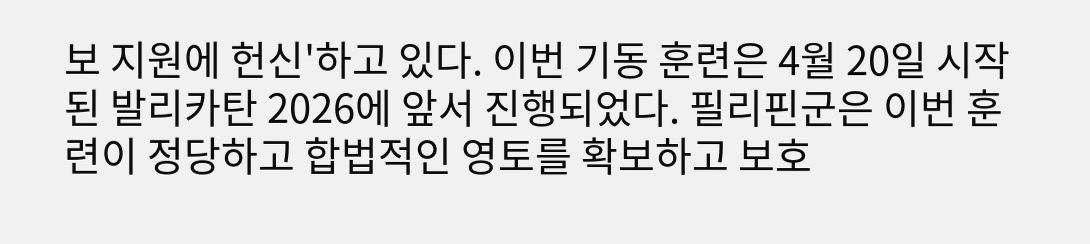보 지원에 헌신'하고 있다. 이번 기동 훈련은 4월 20일 시작된 발리카탄 2026에 앞서 진행되었다. 필리핀군은 이번 훈련이 정당하고 합법적인 영토를 확보하고 보호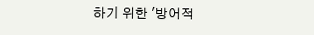하기 위한 '방어적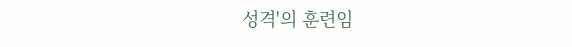성격'의 훈련임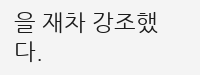을 재차 강조했다.